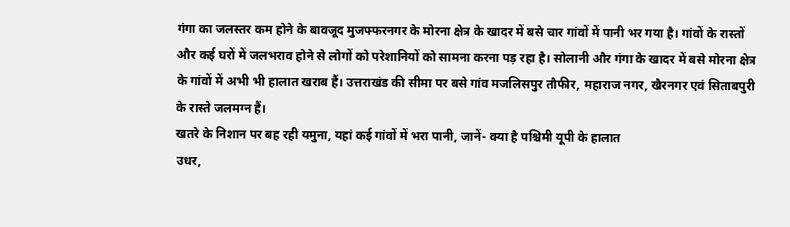गंगा का जलस्तर कम होने के बावजूद मुजफ्फरनगर के मोरना क्षेत्र के खादर में बसे चार गांवों में पानी भर गया है। गांवों के रास्तों और कई घरों में जलभराव होने से लोगों को परेशानियों को सामना करना पड़ रहा है। सोलानी और गंगा के खादर में बसे मोरना क्षेत्र के गांवों में अभी भी हालात खराब हैं। उत्तराखंड की सीमा पर बसे गांव मजलिसपुर तौफीर, महाराज नगर, खैरनगर एवं सिताबपुरी के रास्ते जलमग्न हैं।
खतरे के निशान पर बह रही यमुना, यहां कई गांवों में भरा पानी, जानें- क्या है पश्चिमी यूपी के हालात
उधर,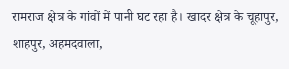रामराज क्षेत्र के गांवों में पानी घट रहा है। खादर क्षेत्र के चूहापुर, शाहपुर, अहमदवाला,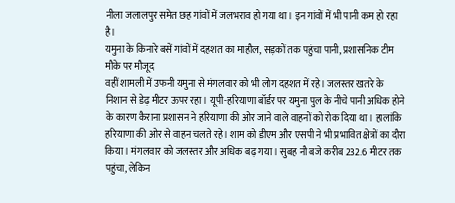नीला जलालपुर समेत छह गांवों में जलभराव हो गया था। इन गांवों में भी पानी कम हो रहा है।
यमुना के किनारे बसें गांवों में दहशत का माहौल, सड़कों तक पहुंचा पानी, प्रशासनिक टीम मौके पर मौजूद
वहीं शामली में उफनी यमुना से मंगलवार को भी लोग दहशत में रहे। जलस्तर खतरे के निशान से डेढ़ मीटर ऊपर रहा। यूपी-हरियाणा बॉर्डर पर यमुना पुल के नीचे पानी अधिक होने के कारण कैराना प्रशासन ने हरियाणा की ओर जाने वाले वाहनों को रोक दिया था। हालांकि हरियाणा की ओर से वाहन चलते रहे। शाम को डीएम और एसपी ने भी प्रभावित क्षेत्रों का दौरा किया। मंगलवार को जलस्तर और अधिक बढ़ गया। सुबह नौ बजे करीब 232.6 मीटर तक पहुंचा, लेकिन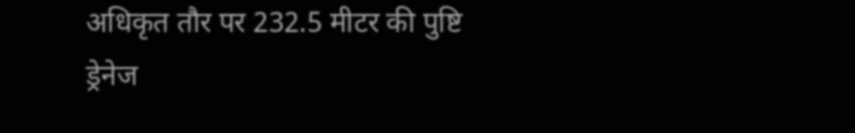अधिकृत तौर पर 232.5 मीटर की पुष्टि ड्रेनेज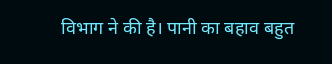विभाग ने की है। पानी का बहाव बहुत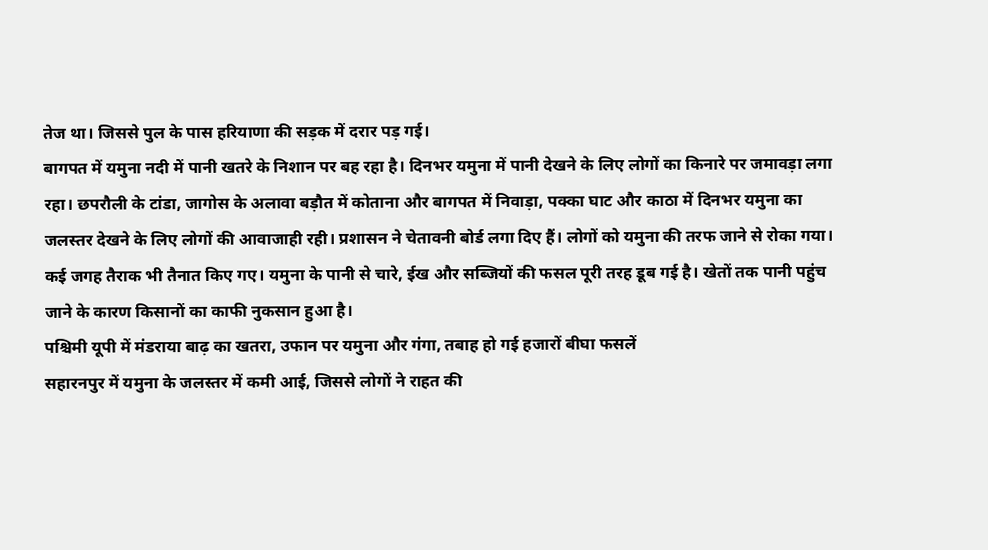तेज था। जिससे पुल के पास हरियाणा की सड़क में दरार पड़ गई।
बागपत में यमुना नदी में पानी खतरे के निशान पर बह रहा है। दिनभर यमुना में पानी देखने के लिए लोगों का किनारे पर जमावड़ा लगा रहा। छपरौली के टांडा, जागोस के अलावा बड़ौत में कोताना और बागपत में निवाड़ा, पक्का घाट और काठा में दिनभर यमुना का जलस्तर देखने के लिए लोगों की आवाजाही रही। प्रशासन ने चेतावनी बोर्ड लगा दिए हैं। लोगों को यमुना की तरफ जाने से रोका गया। कई जगह तैराक भी तैनात किए गए। यमुना के पानी से चारे, ईख और सब्जियों की फसल पूरी तरह डूब गई है। खेतों तक पानी पहुंच जाने के कारण किसानों का काफी नुकसान हुआ है।
पश्चिमी यूपी में मंडराया बाढ़ का खतरा, उफान पर यमुना और गंगा, तबाह हो गई हजारों बीघा फसलें
सहारनपुर में यमुना के जलस्तर में कमी आई, जिससे लोगों ने राहत की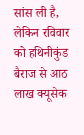सांस ली है, लेकिन रविवार को हथिनीकुंड बैराज से आठ लाख क्यूसेक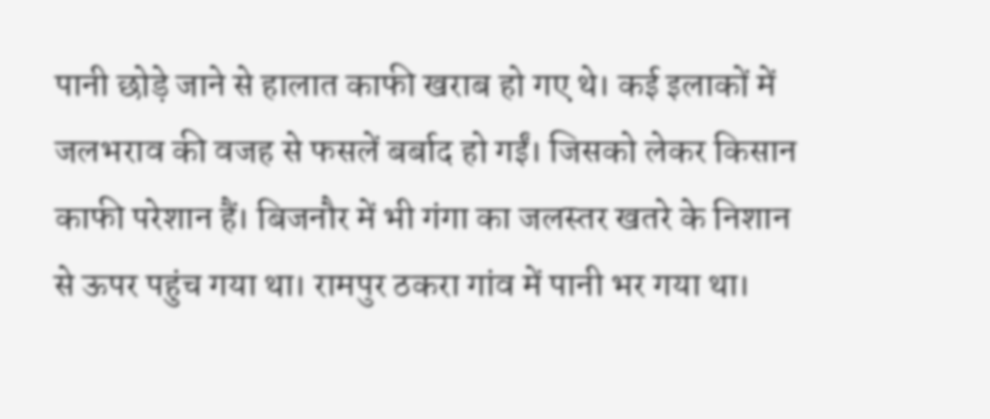पानी छोड़े जाने से हालात काफी खराब हो गए थे। कई इलाकों में जलभराव की वजह से फसलें बर्बाद हो गईं। जिसको लेकर किसान काफी परेशान हैं। बिजनौर में भी गंगा का जलस्तर खतरे के निशान से ऊपर पहुंच गया था। रामपुर ठकरा गांव में पानी भर गया था।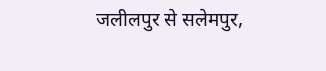जलीलपुर से सलेमपुर,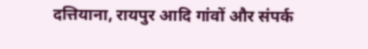दत्तियाना, रायपुर आदि गांवों और संपर्क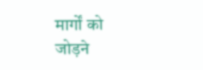मार्गों को जोड़ने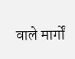वाले मार्गों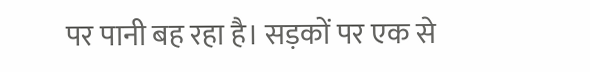पर पानी बह रहा है। सड़कों पर एक से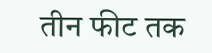तीन फीट तक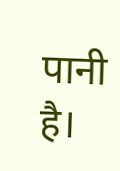पानी है।